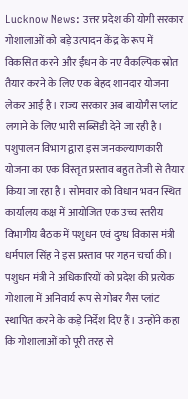Lucknow News: उत्तर प्रदेश की योगी सरकार गोशालाओं को बड़े उत्पादन केंद्र के रूप में विकसित करने और ईंधन के नए वैकल्पिक स्रोत तैयार करने के लिए एक बेहद शानदार योजना लेकर आई है। राज्य सरकार अब बायोगैस प्लांट लगाने के लिए भारी सब्सिडी देने जा रही है।
पशुपालन विभाग द्वारा इस जनकल्याणकारी योजना का एक विस्तृत प्रस्ताव बहुत तेजी से तैयार किया जा रहा है। सोमवार को विधान भवन स्थित कार्यालय कक्ष में आयोजित एक उच्च स्तरीय विभागीय बैठक में पशुधन एवं दुग्ध विकास मंत्री धर्मपाल सिंह ने इस प्रस्ताव पर गहन चर्चा की।
पशुधन मंत्री ने अधिकारियों को प्रदेश की प्रत्येक गोशाला में अनिवार्य रूप से गोबर गैस प्लांट स्थापित करने के कड़े निर्देश दिए हैं। उन्होंने कहा कि गोशालाओं को पूरी तरह से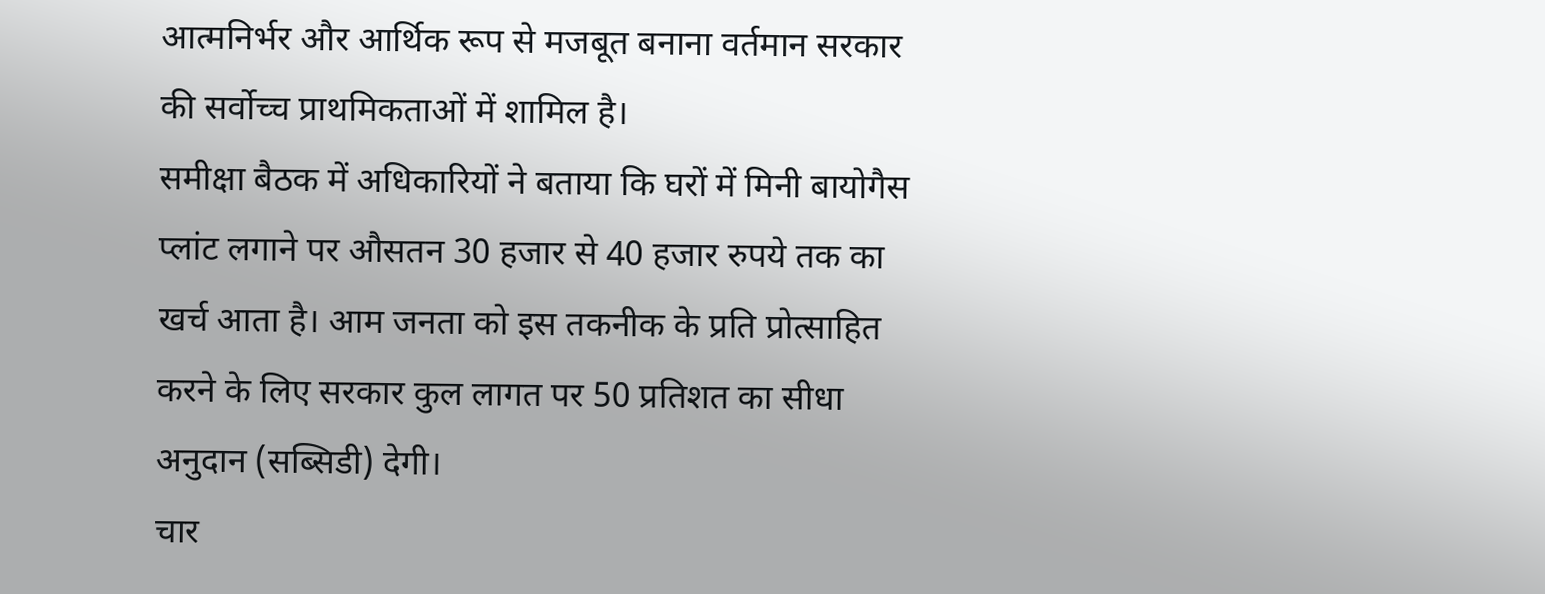आत्मनिर्भर और आर्थिक रूप से मजबूत बनाना वर्तमान सरकार की सर्वोच्च प्राथमिकताओं में शामिल है।
समीक्षा बैठक में अधिकारियों ने बताया कि घरों में मिनी बायोगैस प्लांट लगाने पर औसतन 30 हजार से 40 हजार रुपये तक का खर्च आता है। आम जनता को इस तकनीक के प्रति प्रोत्साहित करने के लिए सरकार कुल लागत पर 50 प्रतिशत का सीधा अनुदान (सब्सिडी) देगी।
चार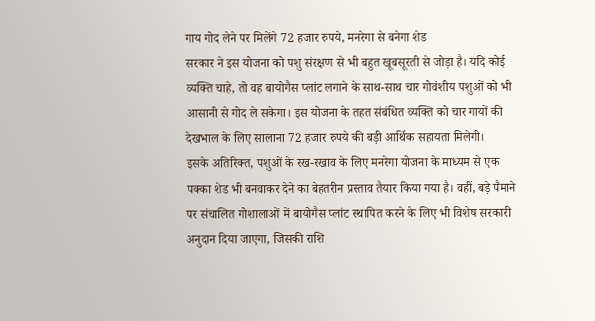गाय गोद लेने पर मिलेंगे 72 हजार रुपये, मनरेगा से बनेगा शेड
सरकार ने इस योजना को पशु संरक्षण से भी बहुत खूबसूरती से जोड़ा है। यदि कोई व्यक्ति चाहे, तो वह बायोगैस प्लांट लगाने के साथ-साथ चार गोवंशीय पशुओं को भी आसानी से गोद ले सकेगा। इस योजना के तहत संबंधित व्यक्ति को चार गायों की देखभाल के लिए सालाना 72 हजार रुपये की बड़ी आर्थिक सहायता मिलेगी।
इसके अतिरिक्त, पशुओं के रख-रखाव के लिए मनरेगा योजना के माध्यम से एक पक्का शेड भी बनवाकर देने का बेहतरीन प्रस्ताव तैयार किया गया है। वहीं, बड़े पैमाने पर संचालित गोशालाओं में बायोगैस प्लांट स्थापित करने के लिए भी विशेष सरकारी अनुदान दिया जाएगा, जिसकी राशि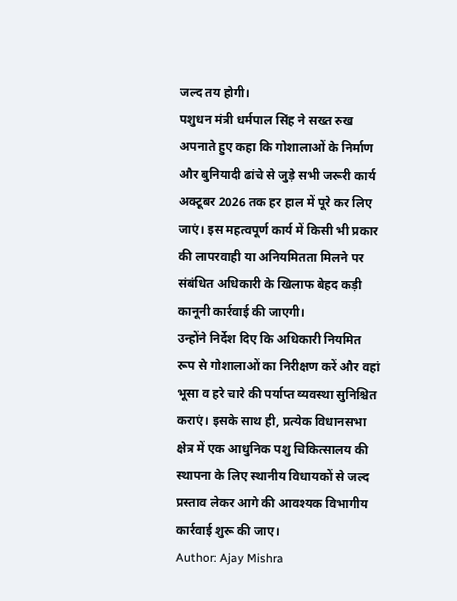जल्द तय होगी।
पशुधन मंत्री धर्मपाल सिंह ने सख्त रुख अपनाते हुए कहा कि गोशालाओं के निर्माण और बुनियादी ढांचे से जुड़े सभी जरूरी कार्य अक्टूबर 2026 तक हर हाल में पूरे कर लिए जाएं। इस महत्वपूर्ण कार्य में किसी भी प्रकार की लापरवाही या अनियमितता मिलने पर संबंधित अधिकारी के खिलाफ बेहद कड़ी कानूनी कार्रवाई की जाएगी।
उन्होंने निर्देश दिए कि अधिकारी नियमित रूप से गोशालाओं का निरीक्षण करें और वहां भूसा व हरे चारे की पर्याप्त व्यवस्था सुनिश्चित कराएं। इसके साथ ही, प्रत्येक विधानसभा क्षेत्र में एक आधुनिक पशु चिकित्सालय की स्थापना के लिए स्थानीय विधायकों से जल्द प्रस्ताव लेकर आगे की आवश्यक विभागीय कार्रवाई शुरू की जाए।
Author: Ajay Mishra